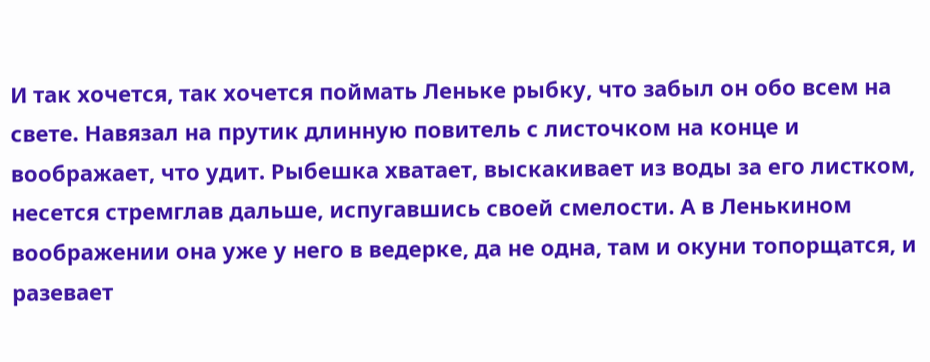И так хочется, так хочется поймать Леньке рыбку, что забыл он обо всем на свете. Навязал на прутик длинную повитель с листочком на конце и воображает, что удит. Рыбешка хватает, выскакивает из воды за его листком, несется стремглав дальше, испугавшись своей смелости. А в Ленькином воображении она уже у него в ведерке, да не одна, там и окуни топорщатся, и разевает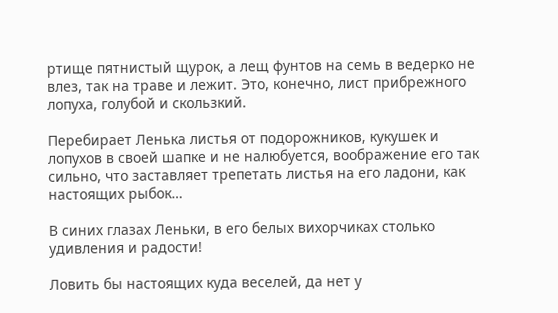ртище пятнистый щурок, а лещ фунтов на семь в ведерко не влез, так на траве и лежит. Это, конечно, лист прибрежного лопуха, голубой и скользкий.

Перебирает Ленька листья от подорожников, кукушек и лопухов в своей шапке и не налюбуется, воображение его так сильно, что заставляет трепетать листья на его ладони, как настоящих рыбок…

В синих глазах Леньки, в его белых вихорчиках столько удивления и радости!

Ловить бы настоящих куда веселей, да нет у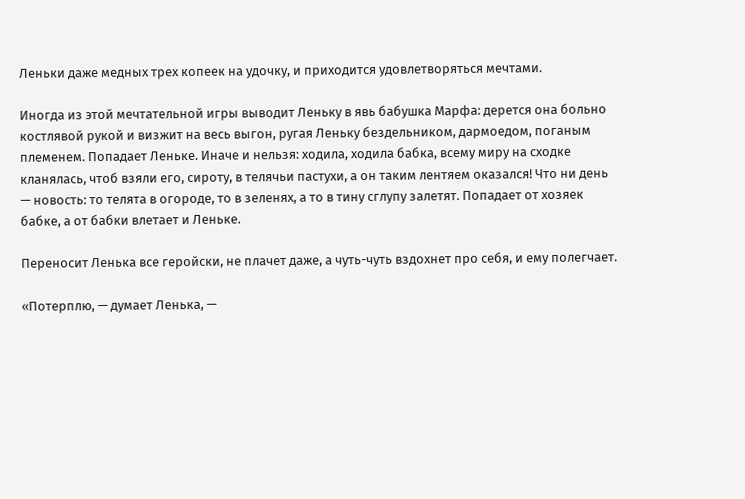Леньки даже медных трех копеек на удочку, и приходится удовлетворяться мечтами.

Иногда из этой мечтательной игры выводит Леньку в явь бабушка Марфа: дерется она больно костлявой рукой и визжит на весь выгон, ругая Леньку бездельником, дармоедом, поганым племенем. Попадает Леньке. Иначе и нельзя: ходила, ходила бабка, всему миру на сходке кланялась, чтоб взяли его, сироту, в телячьи пастухи, а он таким лентяем оказался! Что ни день — новость: то телята в огороде, то в зеленях, а то в тину сглупу залетят. Попадает от хозяек бабке, а от бабки влетает и Леньке.

Переносит Ленька все геройски, не плачет даже, а чуть-чуть вздохнет про себя, и ему полегчает.

«Потерплю, — думает Ленька, —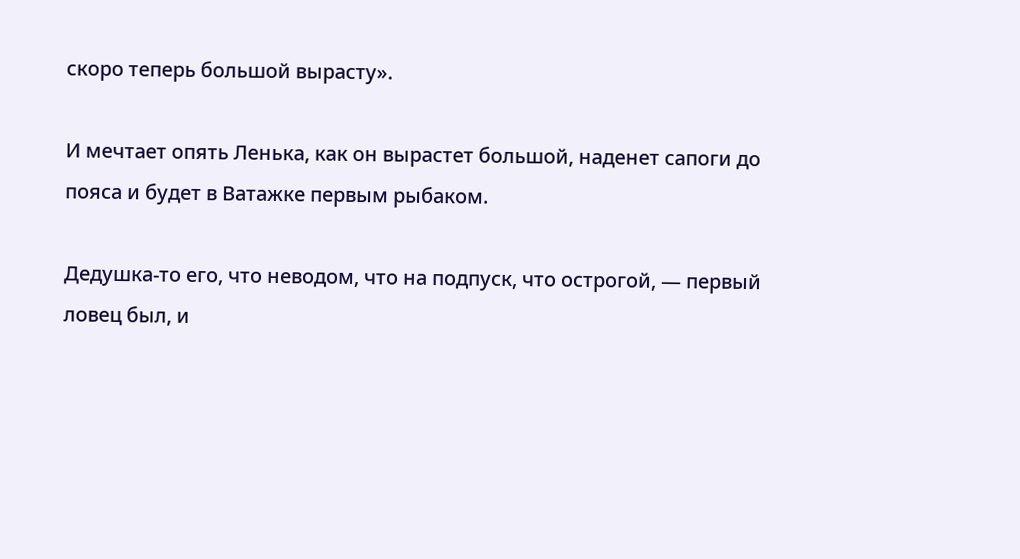скоро теперь большой вырасту».

И мечтает опять Ленька, как он вырастет большой, наденет сапоги до пояса и будет в Ватажке первым рыбаком.

Дедушка-то его, что неводом, что на подпуск, что острогой, — первый ловец был, и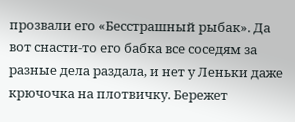прозвали его «Бесстрашный рыбак». Да вот снасти-то его бабка все соседям за разные дела раздала, и нет у Леньки даже крючочка на плотвичку. Бережет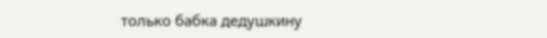только бабка дедушкину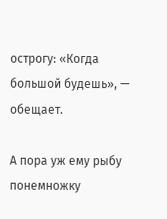острогу: «Когда большой будешь», — обещает.

А пора уж ему рыбу понемножку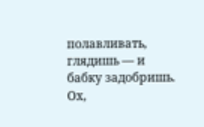полавливать, глядишь — и бабку задобришь. Ох,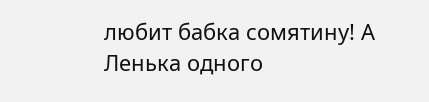любит бабка сомятину! А Ленька одного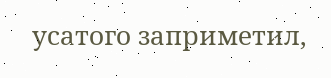усатого заприметил,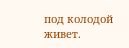под колодой живет.